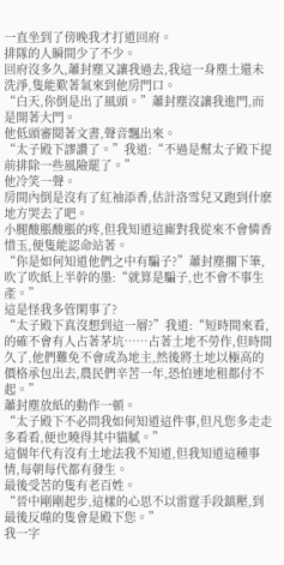一直坐到了傍晚我才打道回府。
排隊的人瞬間少了不少。
回府沒多久,蕭封塵又讓我過去,我這一身塵土還未洗淨,隻能歎著氣來到他房門口。
“白天,你倒是出了風頭。”蕭封塵沒讓我進門,而是開著大門。
他低頭審閱著文書,聲音飄出來。
“太子殿下謬讚了。”我道:“不過是幫太子殿下提前排除一些風險罷了。”
他冷笑一聲。
房間內倒是沒有了紅袖添香,估計洛雪兒又跑到什麽地方哭去了吧。
小腿酸脹酸脹的疼,但我知道這廝對我從來不會憐香惜玉,便隻能認命站著。
“你是如何知道他們之中有騙子?”蕭封塵擱下筆,吹了吹紙上半幹的墨:“就算是騙子,也不會不事生產。”
這是怪我多管閑事了?
“太子殿下真沒想到這一層?”我道:“短時間來看,的確不會有人占著茅坑……占著土地不勞作,但時間久了,他們難免不會成為地主,然後將土地以極高的價格承包出去,農民們辛苦一年,恐怕連地租都付不起。”
蕭封塵放紙的動作一頓。
“太子殿下不必問我如何知道這件事,但凡您多走走多看看,便也曉得其中貓膩。”
這個年代有沒有土地法我不知道,但我知道這種事情,每朝每代都有發生。
最後受苦的隻有老百姓。
“晉中剛剛起步,這樣的心思不以雷霆手段鎮壓,到最後反噬的隻會是殿下您。”
我一字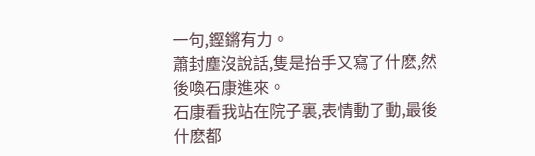一句,鏗鏘有力。
蕭封塵沒說話,隻是抬手又寫了什麽,然後喚石康進來。
石康看我站在院子裏,表情動了動,最後什麽都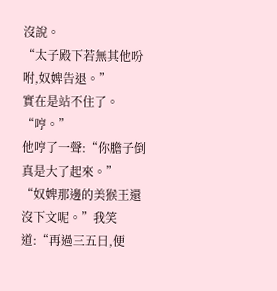沒說。
“太子殿下若無其他吩咐,奴婢告退。”
實在是站不住了。
“哼。”
他哼了一聲:“你膽子倒真是大了起來。”
“奴婢那邊的美猴王還沒下文呢。”我笑道:“再過三五日,便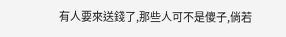有人要來送錢了,那些人可不是傻子,倘若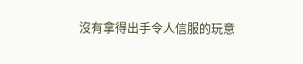沒有拿得出手令人信服的玩意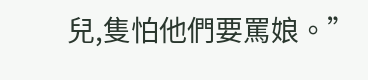兒,隻怕他們要罵娘。”